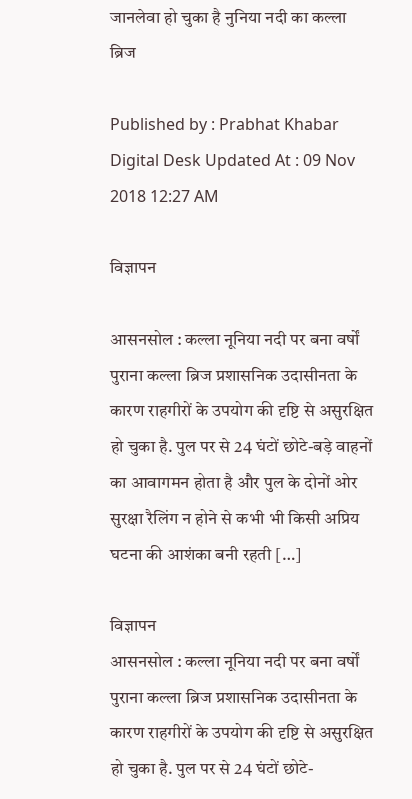जानलेवा हो चुका है नुनिया नदी का कल्ला ब्रिज

Published by : Prabhat Khabar Digital Desk Updated At : 09 Nov 2018 12:27 AM

विज्ञापन

आसनसोल : कल्ला नूनिया नदी पर बना वर्षों पुराना कल्ला ब्रिज प्रशासनिक उदासीनता के कारण राहगीरों के उपयोग की दृष्टि से असुरक्षित हो चुका है. पुल पर से 24 घंटों छोटे-बड़े वाहनों का आवागमन होता है और पुल के दोनों ओर सुरक्षा रैलिंग न होने से कभी भी किसी अप्रिय घटना की आशंका बनी रहती […]

विज्ञापन
आसनसोल : कल्ला नूनिया नदी पर बना वर्षों पुराना कल्ला ब्रिज प्रशासनिक उदासीनता के कारण राहगीरों के उपयोग की दृष्टि से असुरक्षित हो चुका है. पुल पर से 24 घंटों छोटे-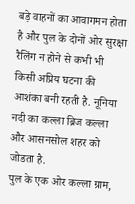बड़े वाहनों का आवागमन होता है और पुल के दोनों ओर सुरक्षा रैलिंग न होने से कभी भी किसी अप्रिय घटना की आशंका बनी रहती है. नूनिया नदी का कल्ला ब्रिज कल्ला और आसनसोल शहर को जोडता है.
पुल के एक ओर कल्ला ग्राम,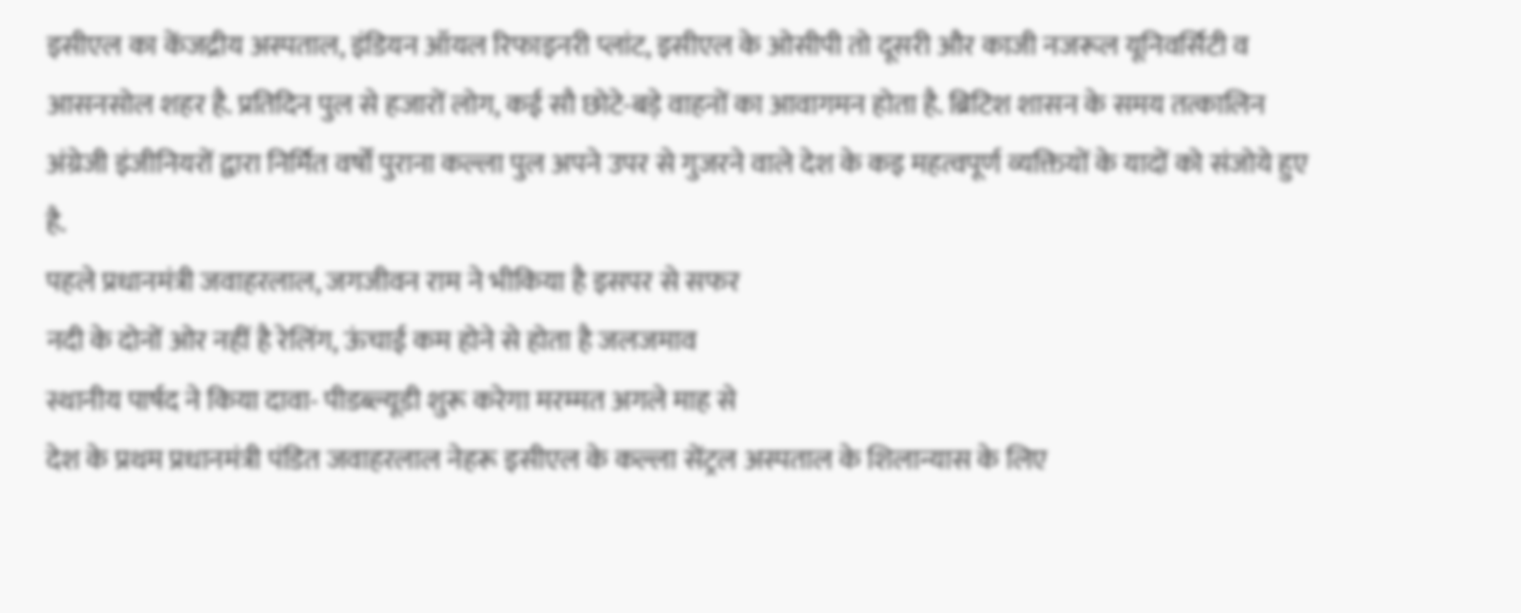इसीएल का केंजद्रीय अस्पताल, इंडियन ऑयल रिफाइनरी प्लांट, इसीएल के ओसीपी तो दूसरी और काजी नजरूल यूनिवर्सिटी व आसनसोल शहर है. प्रतिदिन पुल से हजारों लोग, कई सौ छोटे-बड़े वाहनों का आवागमन होता है. ब्रिटिश शासन के समय तत्कालिन अंग्रेजी इंजीनियरों द्वारा निर्मित वर्षों पुराना कल्ला पुल अपने उपर से गुजरने वाले देश के कइ महत्वपूर्ण व्यक्तियों के यादों को संजोये हुए है.
पहले प्रधानमंत्री जवाहरलाल, जगजीवन राम ने भीकिया है इसपर से सफर
नदी के दोनों ओर नहीं है रेलिंग, ऊंचाई कम होने से होता है जलजमाव
स्थानीय पार्षद ने किया दावा- पीडब्ल्यूडी शुरू करेगा मरम्मत अगले माह से
देश के प्रथम प्रधानमंत्री पंडित जवाहरलाल नेहरू इसीएल के कल्ला सेंट्रल अस्पताल के शिलान्यास के लिए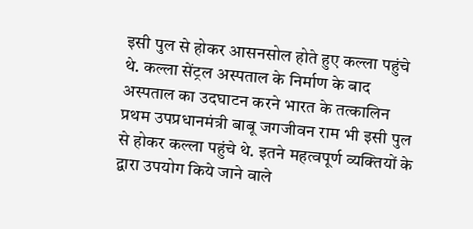इसी पुल से होकर आसनसोल होते हुए कल्ला पहुंचे थे. कल्ला सेंट्रल अस्पताल के निर्माण के बाद अस्पताल का उदघाटन करने भारत के तत्कालिन प्रथम उपप्रधानमंत्री बाबू जगजीवन राम भी इसी पुल से होकर कल्ला पहुंचे थे. इतने महत्वपूर्ण व्यक्तियों के द्वारा उपयोग किये जाने वाले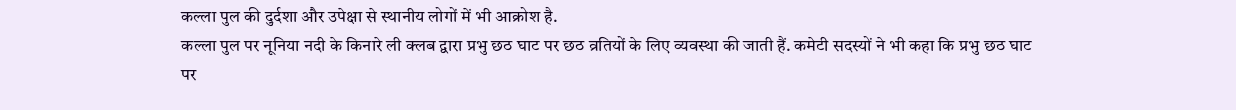कल्ला पुल की दुर्दशा और उपेक्षा से स्थानीय लोगों में भी आक्रोश है.
कल्ला पुल पर नूनिया नदी के किनारे ली क्लब द्वारा प्रभु छठ घाट पर छठ व्रतियों के लिए व्यवस्था की जाती हैं. कमेटी सदस्यों ने भी कहा कि प्रभु छठ घाट पर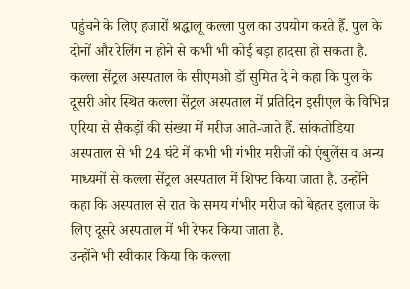पहुंचने के लिए हजारों श्रद्धालू कल्ला पुल का उपयोग करते हैँ. पुल के दोनों और रेलिंग न होने से कभी भी कोई बड़ा हादसा हो सकता है.
कल्ला सेंट्रल अस्पताल के सीएमओ डॉ सुमित दे ने कहा कि पुल के दूसरी ओर स्थित कल्ला सेंट्रल अस्पताल में प्रतिदिन इसीएल के विभिन्न एरिया से सैकड़ों की संख्या में मरीज आते-जाते हैँ. सांकतोडिया अस्पताल से भी 24 घंटे में कभी भी गंभीर मरीजों को एंबुलेंस व अन्य माध्यमों से कल्ला सेंट्रल अस्पताल में शिफ्ट किया जाता है. उन्होंने कहा कि अस्पताल से रात के समय गंभीर मरीज को बेहतर इलाज के लिए दूसरे अस्पताल में भी रेफर किया जाता है.
उन्होंने भी स्वीकार किया कि कल्ला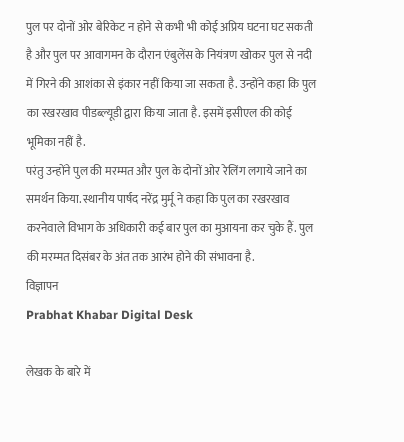पुल पर दोनों ओर बेरिकेट न होने से कभी भी कोई अप्रिय घटना घट सकती है और पुल पर आवागमन के दौरान एंबुलेंस के नियंत्रण खोकर पुल से नदी में गिरने की आशंका से इंकार नहीं किया जा सकता है. उन्होंने कहा कि पुल का रखरखाव पीडब्ल्यूडी द्वारा किया जाता है. इसमें इसीएल की कोई भूमिका नहीं है.
परंतु उन्होंने पुल की मरम्मत और पुल के दोनों ओर रेलिंग लगाये जाने का समर्थन किया. स्थानीय पार्षद नरेंद्र मुर्मू ने कहा कि पुल का रखरखाव करनेवाले विभाग के अधिकारी कई बार पुल का मुआयना कर चुके हैं. पुल की मरम्मत दिसंबर के अंत तक आरंभ होने की संभावना है.
विज्ञापन
Prabhat Khabar Digital Desk

लेखक के बारे में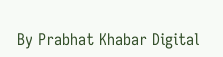By Prabhat Khabar Digital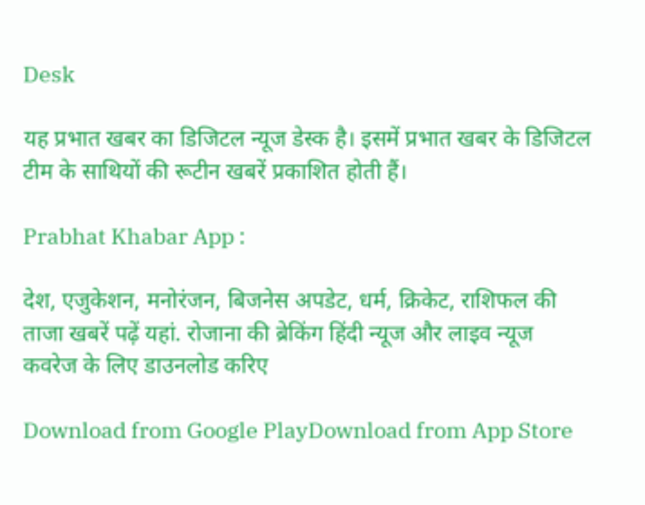Desk

यह प्रभात खबर का डिजिटल न्यूज डेस्क है। इसमें प्रभात खबर के डिजिटल टीम के साथियों की रूटीन खबरें प्रकाशित होती हैं।

Prabhat Khabar App :

देश, एजुकेशन, मनोरंजन, बिजनेस अपडेट, धर्म, क्रिकेट, राशिफल की ताजा खबरें पढ़ें यहां. रोजाना की ब्रेकिंग हिंदी न्यूज और लाइव न्यूज कवरेज के लिए डाउनलोड करिए

Download from Google PlayDownload from App Store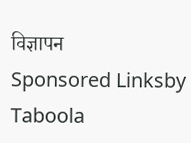विज्ञापन
Sponsored Linksby Taboola